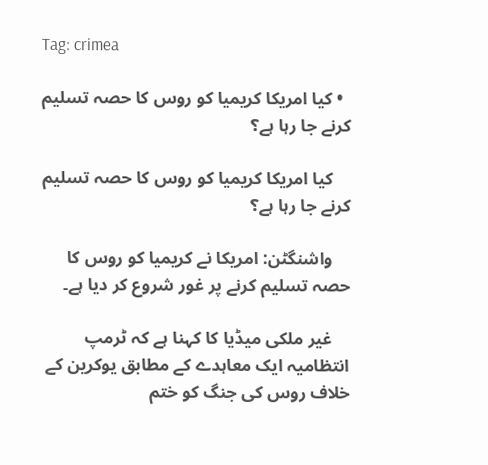Tag: crimea

  • کیا امریکا کریمیا کو روس کا حصہ تسلیم کرنے جا رہا ہے؟

    کیا امریکا کریمیا کو روس کا حصہ تسلیم کرنے جا رہا ہے؟

    واشنگٹن: امریکا نے کریمیا کو روس کا حصہ تسلیم کرنے پر غور شروع کر دیا ہے۔

    غیر ملکی میڈیا کا کہنا ہے کہ ٹرمپ انتظامیہ ایک معاہدے کے مطابق یوکرین کے خلاف روس کی جنگ کو ختم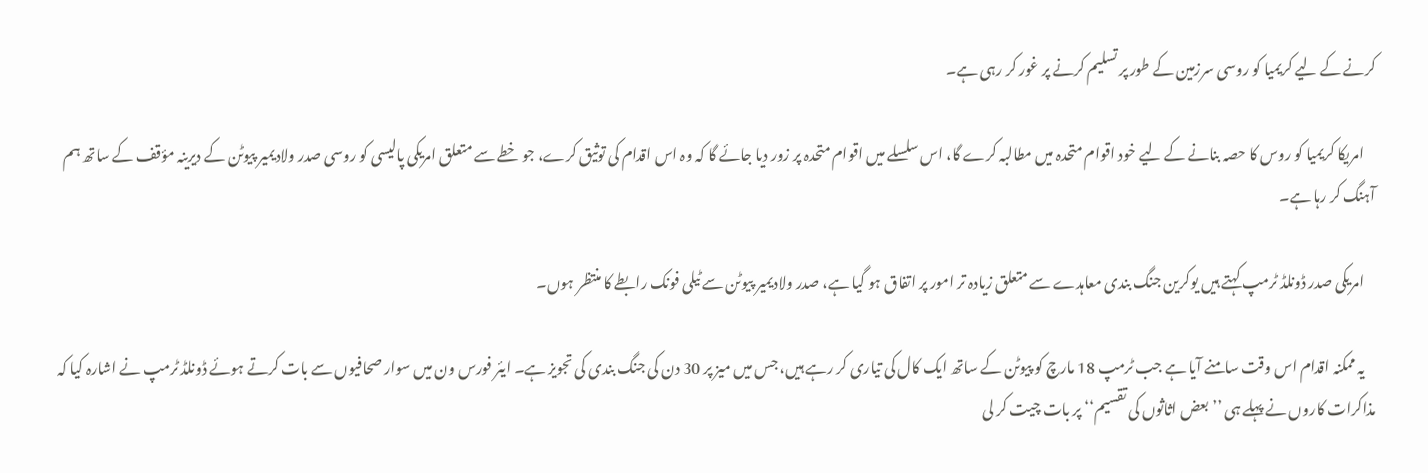کرنے کے لیے کریمیا کو روسی سرزمین کے طور پر تسلیم کرنے پر غور کر رہی ہے۔

    امریکا کریمیا کو روس کا حصہ بنانے کے لیے خود اقوام متحدہ میں مطالبہ کرے گا، اس سلسلے میں اقوام متحدہ پر زور دیا جائے گا کہ وہ اس اقدام کی توثیق کرے، جو خطے سے متعلق امریکی پالیسی کو روسی صدر ولادیمیر پیوٹن کے دیرینہ مؤقف کے ساتھ ہم آہنگ کر رہا ہے۔

    امریکی صدر ڈونلڈ ٹرمپ کہتے ہیں یوکرین جنگ بندی معاہدے سے متعلق زیادہ تر امور پر اتفاق ہو گیا ہے، صدر ولادیمیر پیوٹن سے ٹیلی فونک رابطے کا منتظر ہوں۔

    یہ ممکنہ اقدام اس وقت سامنے آیا ہے جب ٹرمپ 18 مارچ کو پیوٹن کے ساتھ ایک کال کی تیاری کر رہے ہیں، جس میں میز پر 30 دن کی جنگ بندی کی تجویز ہے۔ ایئر فورس ون میں سوار صحافیوں سے بات کرتے ہوئے ڈونلڈ ٹرمپ نے اشارہ کیا کہ مذاکرات کاروں نے پہلے ہی ’’بعض اثاثوں کی تقسیم‘‘ پر بات چیت کر لی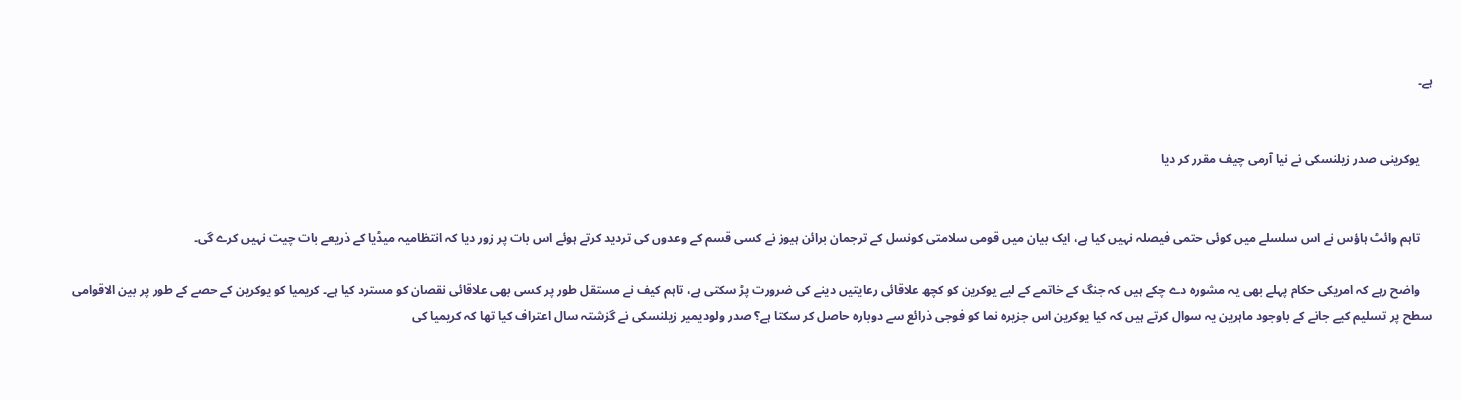ہے۔


    یوکرینی صدر زیلنسکی نے نیا آرمی چیف مقرر کر دیا


    تاہم وائٹ ہاؤس نے اس سلسلے میں کوئی حتمی فیصلہ نہیں کیا ہے، ایک بیان میں قومی سلامتی کونسل کے ترجمان برائن ہیوز نے کسی قسم کے وعدوں کی تردید کرتے ہوئے اس بات پر زور دیا کہ انتظامیہ میڈیا کے ذریعے بات چیت نہیں کرے گی۔

    واضح رہے کہ امریکی حکام پہلے بھی یہ مشورہ دے چکے ہیں کہ جنگ کے خاتمے کے لیے یوکرین کو کچھ علاقائی رعایتیں دینے کی ضرورت پڑ سکتی ہے، تاہم کیف نے مستقل طور پر کسی بھی علاقائی نقصان کو مسترد کیا ہے۔ کریمیا کو یوکرین کے حصے کے طور پر بین الاقوامی سطح پر تسلیم کیے جانے کے باوجود ماہرین یہ سوال کرتے ہیں کہ کیا یوکرین اس جزیرہ نما کو فوجی ذرائع سے دوبارہ حاصل کر سکتا ہے؟ صدر ولودیمیر زیلنسکی نے گزشتہ سال اعتراف کیا تھا کہ کریمیا کی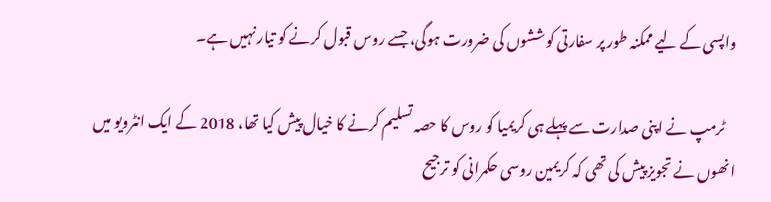واپسی کے لیے ممکنہ طور پر سفارتی کوششوں کی ضرورت ہوگی، جسے روس قبول کرنے کو تیار نہیں ہے۔

    ٹرمپ نے اپنی صدارت سے پہلے ہی کریمیا کو روس کا حصہ تسلیم کرنے کا خیال پیش کیا تھا، 2018 کے ایک انٹرویو میں انھوں نے تجویز پیش کی تھی کہ کریمین روسی حکمرانی کو ترجیح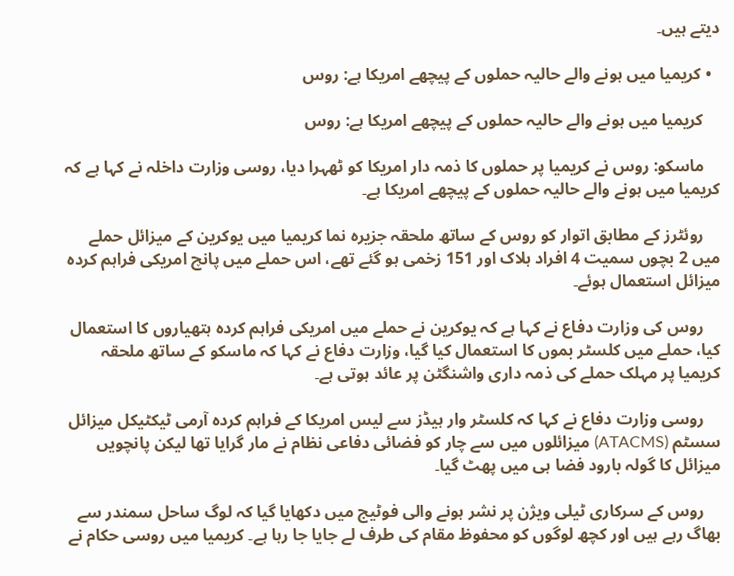دیتے ہیں۔

  • کریمیا میں ہونے والے حالیہ حملوں کے پیچھے امریکا ہے: روس

    کریمیا میں ہونے والے حالیہ حملوں کے پیچھے امریکا ہے: روس

    ماسکو: روس نے کریمیا پر حملوں کا ذمہ دار امریکا کو ٹھہرا دیا، روسی وزارت داخلہ نے کہا ہے کہ کریمیا میں ہونے والے حالیہ حملوں کے پیچھے امریکا ہے۔

    روئٹرز کے مطابق اتوار کو روس کے ساتھ ملحقہ جزیرہ نما کریمیا میں یوکرین کے میزائل حملے میں 2 بچوں سمیت 4 افراد ہلاک اور 151 زخمی ہو گئے تھے، اس حملے میں پانچ امریکی فراہم کردہ میزائل استعمال ہوئے۔

    روس کی وزارت دفاع نے کہا ہے کہ یوکرین نے حملے میں امریکی فراہم کردہ ہتھیاروں کا استعمال کیا، حملے میں کلسٹر بموں کا استعمال کیا گیا، وزارت دفاع نے کہا کہ ماسکو کے ساتھ ملحقہ کریمیا پر مہلک حملے کی ذمہ داری واشنگٹن پر عائد ہوتی ہے۔

    روسی وزارت دفاع نے کہا کہ کلسٹر وار ہیڈز سے لیس امریکا کے فراہم کردہ آرمی ٹیکٹیکل میزائل سسٹم (ATACMS) میزائلوں میں سے چار کو فضائی دفاعی نظام نے مار گرایا تھا لیکن پانچویں میزائل کا گولہ بارود فضا ہی میں پھٹ گیا۔

    روس کے سرکاری ٹیلی ویژن پر نشر ہونے والی فوٹیج میں دکھایا گیا کہ لوگ ساحل سمندر سے بھاگ رہے ہیں اور کچھ لوگوں کو محفوظ مقام کی طرف لے جایا جا رہا ہے۔ کریمیا میں روسی حکام نے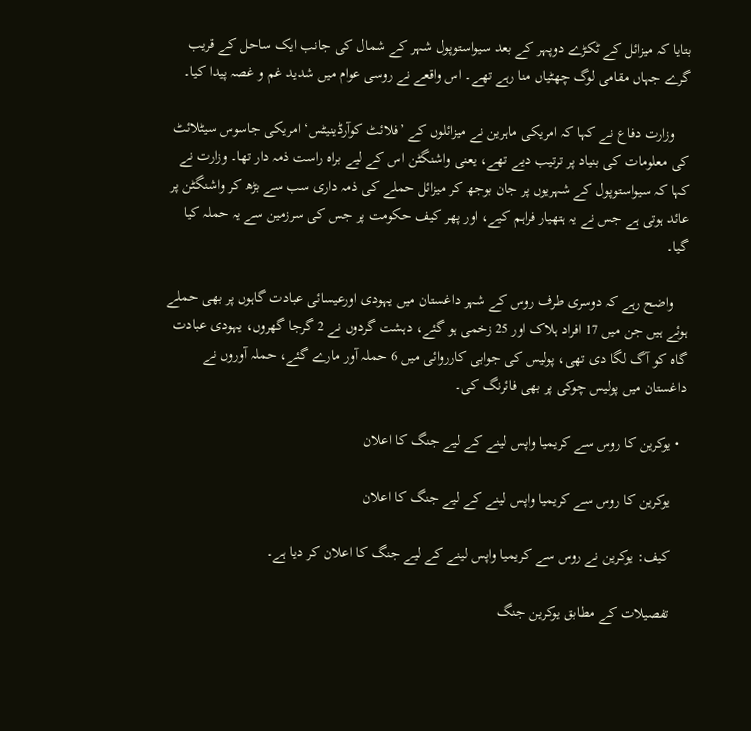بتایا کہ میزائل کے ٹکڑے دوپہر کے بعد سیواستوپول شہر کے شمال کی جانب ایک ساحل کے قریب گرے جہاں مقامی لوگ چھٹیاں منا رہے تھے۔ اس واقعے نے روسی عوام میں شدید غم و غصہ پیدا کیا۔

    وزارت دفاع نے کہا کہ امریکی ماہرین نے میزائلوں کے ’فلائٹ کوآرڈینیٹس‘ امریکی جاسوس سیٹلائٹ کی معلومات کی بنیاد پر ترتیب دیے تھے، یعنی واشنگٹن اس کے لیے براہ راست ذمہ دار تھا۔ وزارت نے کہا کہ سیواستوپول کے شہریوں پر جان بوجھ کر میزائل حملے کی ذمہ داری سب سے بڑھ کر واشنگٹن پر عائد ہوتی ہے جس نے یہ ہتھیار فراہم کیے، اور پھر کیف حکومت پر جس کی سرزمین سے یہ حملہ کیا گیا۔

    واضح رہے کہ دوسری طرف روس کے شہر داغستان میں یہودی اورعیسائی عبادت گاہوں پر بھی حملے ہوئے ہیں جن میں 17 افراد ہلاک اور 25 زخمی ہو گئے، دہشت گردوں نے 2 گرجا گھروں، یہودی عبادت گاہ کو آگ لگا دی تھی، پولیس کی جوابی کارروائی میں 6 حملہ آور مارے گئے، حملہ آوروں نے داغستان میں پولیس چوکی پر بھی فائرنگ کی۔

  • یوکرین کا روس سے کریمیا واپس لینے کے لیے جنگ کا اعلان

    یوکرین کا روس سے کریمیا واپس لینے کے لیے جنگ کا اعلان

    کیف: یوکرین نے روس سے کریمیا واپس لینے کے لیے جنگ کا اعلان کر دیا ہے۔

    تفصیلات کے مطابق یوکرین جنگ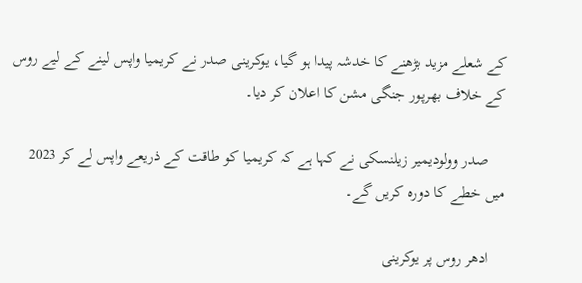کے شعلے مزید بڑھنے کا خدشہ پیدا ہو گیا، یوکرینی صدر نے کریمیا واپس لینے کے لیے روس کے خلاف بھرپور جنگی مشن کا اعلان کر دیا۔

    صدر وولودیمیر زیلنسکی نے کہا ہے کہ کریمیا کو طاقت کے ذریعے واپس لے کر 2023 میں خطے کا دورہ کریں گے۔

    ادھر روس پر یوکرینی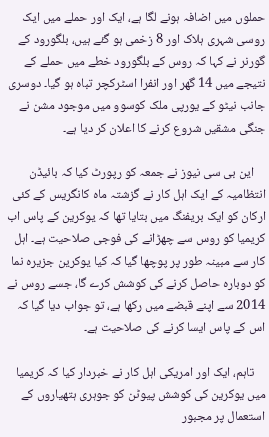حملوں میں اضافہ ہونے لگا ہے، ایک اور حملے میں ایک روسی شہری ہلاک اور 8 زخمی ہو گئے ہیں، بلگورود کے گورنر نے کہا کہ روس کے بلگورود خطے میں حملے کے نتیجے میں 14 گھر اور انفرا اسٹرکچر تباہ ہو گیا۔ دوسری جانب نیٹو کے یورپی ملک کوسوو میں موجود مشن نے جنگی مشقیں شروع کرنے کا اعلان کر دیا ہے۔

    این بی سی نیوز نے جمعہ کو رپورٹ کیا کہ بائیڈن انتظامیہ کے ایک اہل کار نے گزشتہ ماہ کانگریس کے کئی ارکان کو ایک بریفنگ میں بتایا تھا کہ یوکرین کے پاس اب کریمیا کو روس سے چھڑانے کی فوجی صلاحیت ہے۔ اہل کار سے مبینہ طور پر پوچھا گیا کہ کیا یوکرین جزیرہ نما کو دوبارہ حاصل کرنے کی کوشش کرے گا، جسے روس نے 2014 سے اپنے قبضے میں رکھا ہے، تو جواب دیا گیا کہ اس کے پاس ایسا کرنے کی صلاحیت ہے۔

    تاہم، ایک اور امریکی اہل کار نے خبردار کیا کہ کریمیا میں یوکرین کی کوشش پیوٹن کو جوہری ہتھیاروں کے استعمال پر مجبور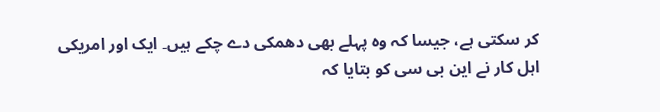کر سکتی ہے، جیسا کہ وہ پہلے بھی دھمکی دے چکے ہیں۔ ایک اور امریکی اہل کار نے این بی سی کو بتایا کہ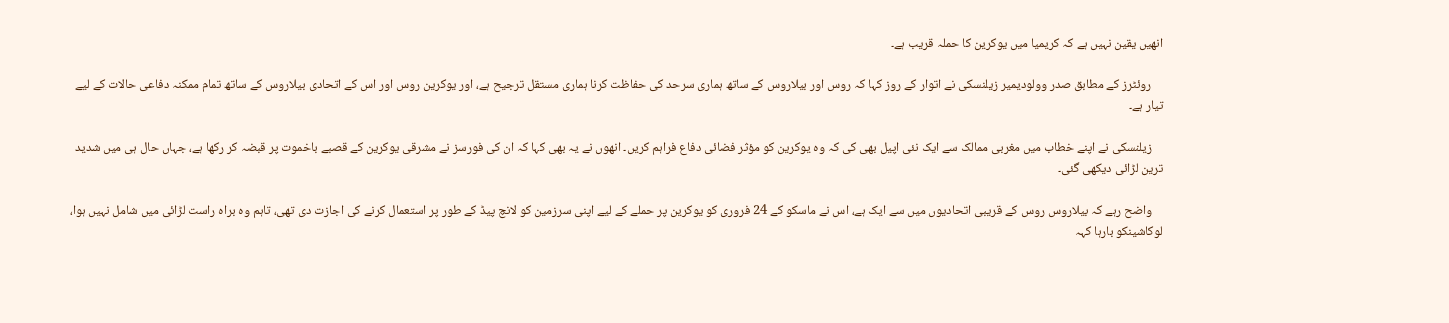انھیں یقین نہیں ہے کہ کریمیا میں یوکرین کا حملہ قریب ہے۔

    روئٹرز کے مطابق صدر وولودیمیر زیلنسکی نے اتوار کے روز کہا کہ روس اور بیلاروس کے ساتھ ہماری سرحد کی حفاظت کرنا ہماری مستقل ترجیح ہے، اور یوکرین روس اور اس کے اتحادی بیلاروس کے ساتھ تمام ممکنہ دفاعی حالات کے لیے تیار ہے۔

    زیلنسکی نے اپنے خطاب میں مغربی ممالک سے ایک نئی اپیل بھی کی کہ وہ یوکرین کو مؤثر فضائی دفاع فراہم کریں۔ انھوں نے یہ بھی کہا کہ ان کی فورسز نے مشرقی یوکرین کے قصبے باخموت پر قبضہ کر رکھا ہے، جہاں حال ہی میں شدید ترین لڑائی دیکھی گئی۔

    واضح رہے کہ بیلاروس روس کے قریبی اتحادیوں میں سے ایک ہے، اس نے ماسکو کے 24 فروری کو یوکرین پر حملے کے لیے اپنی سرزمین کو لانچ پیڈ کے طور پر استعمال کرنے کی اجازت دی تھی، تاہم وہ براہ راست لڑائی میں شامل نہیں ہوا، لوکاشینکو بارہا کہہ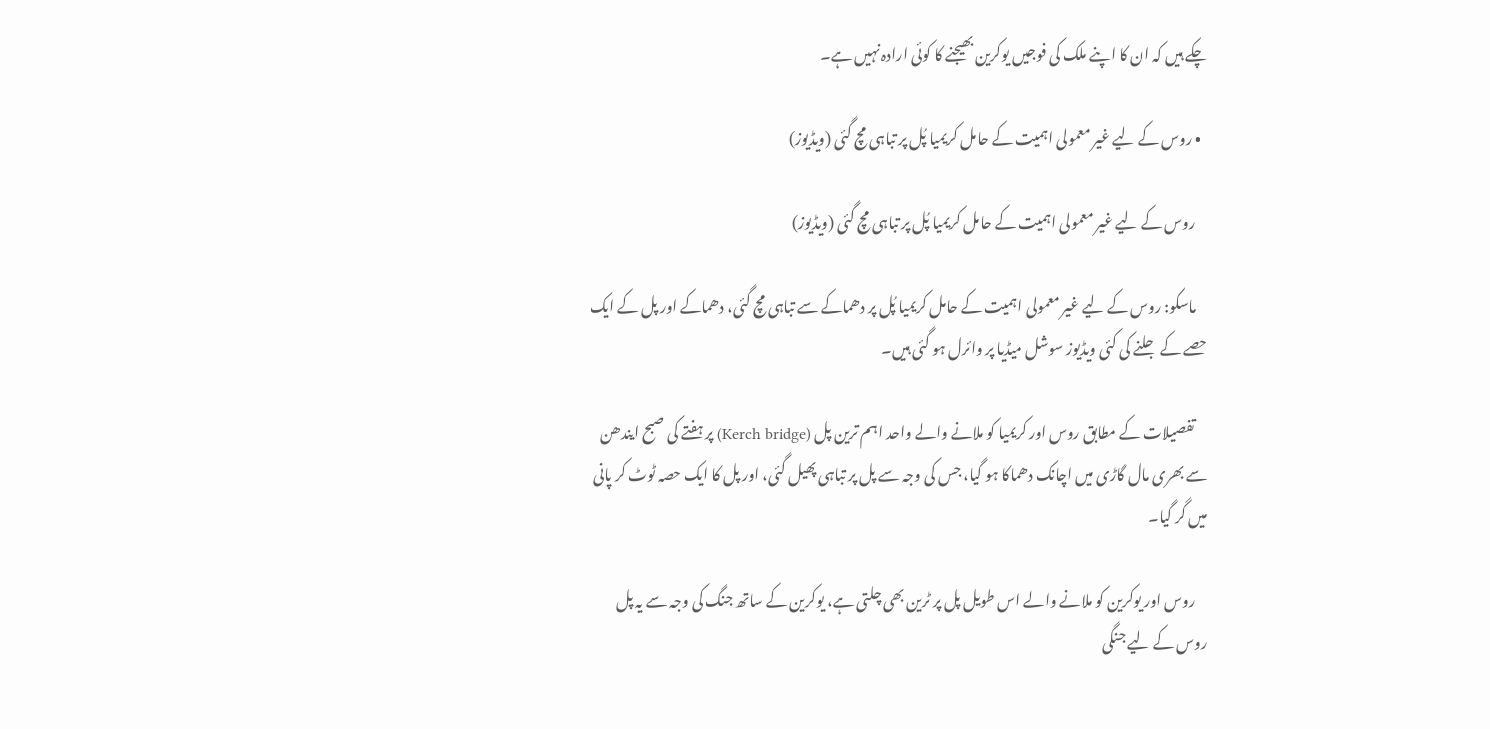چکے ہیں کہ ان کا اپنے ملک کی فوجیں یوکرین بھیجنے کا کوئی ارادہ نہیں ہے۔

  • روس کے لیے غیر معمولی اہمیت کے حامل کریمیا پُل پر تباہی مچ گئی (ویڈیوز)

    روس کے لیے غیر معمولی اہمیت کے حامل کریمیا پُل پر تباہی مچ گئی (ویڈیوز)

    ماسکو: روس کے لیے غیر معمولی اہمیت کے حامل کریمیا پُل پر دھماکے سے تباہی مچ گئی، دھماکے اور پل کے ایک حصے کے جلنے کی کئی ویڈیوز سوشل میڈیا پر وائرل ہو گئی ہیں۔

    تفصیلات کے مطابق روس اور کریمیا کو ملانے والے واحد اہم ترین پل (Kerch bridge) پر ہفتے کی صبح ایندھن سے بھری مال گاڑی میں اچانک دھماکا ہو گیا، جس کی وجہ سے پل پر تباہی پھیل گئی، اور پل کا ایک حصہ ٹوٹ کر پانی میں گر گیا۔

    روس اور یوکرین کو ملانے والے اس طویل پل پر ٹرین بھی چلتی ہے، یوکرین کے ساتھ جنگ کی وجہ سے یہ پل روس کے لیے جنگی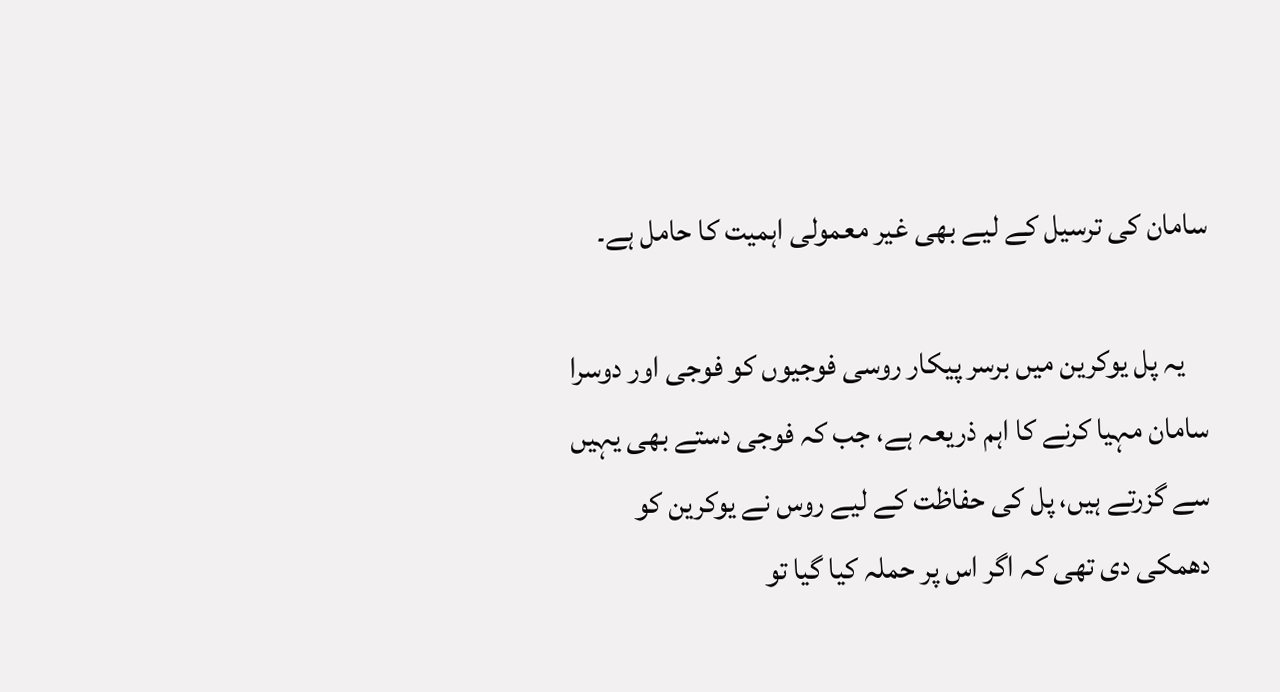سامان کی ترسیل کے لیے بھی غیر معمولی اہمیت کا حامل ہے۔

    یہ پل یوکرین میں برسر پیکار روسی فوجیوں کو فوجی اور دوسرا سامان مہیا کرنے کا اہم ذریعہ ہے، جب کہ فوجی دستے بھی یہیں سے گزرتے ہیں، پل کی حفاظت کے لیے روس نے یوکرین کو دھمکی دی تھی کہ اگر اس پر حملہ کیا گیا تو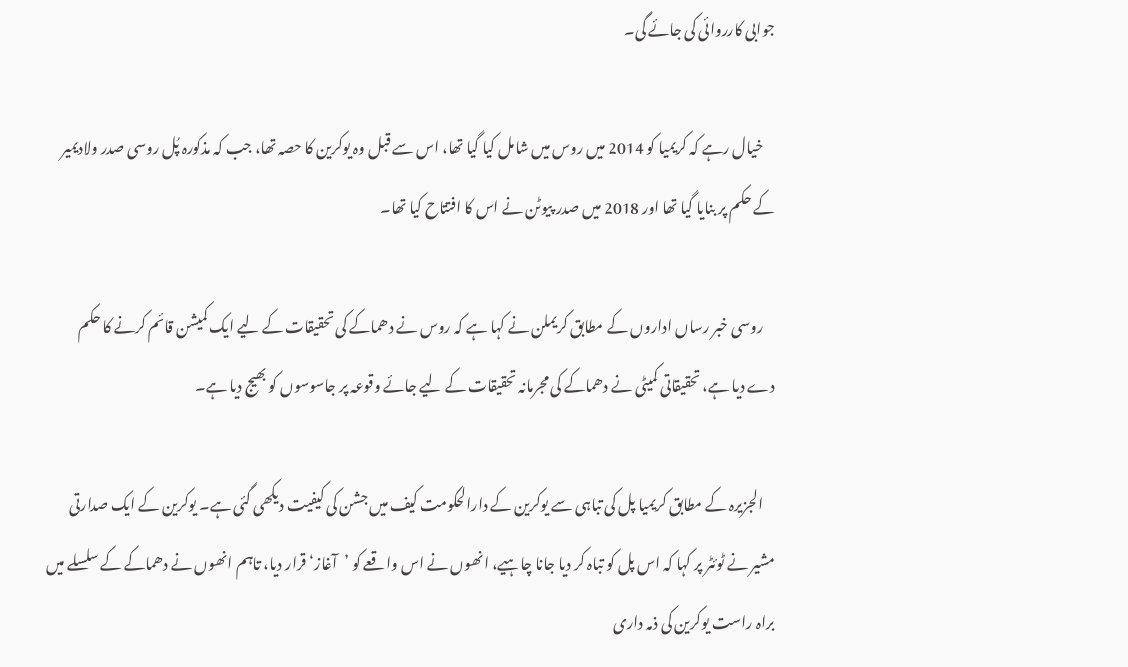جوابی کارروائی کی جائے گی۔

    خیال رہے کہ کریمیا کو 2014 میں روس میں شامل کیا گیا تھا، اس سے قبل وہ یوکرین کا حصہ تھا، جب کہ مذکورہ پُل روسی صدر ولادیمیر کے حکم پر بنایا گیا تھا اور 2018 میں صدر پیوٹن نے اس کا افتتاح کیا تھا۔

    روسی خبر رساں اداروں کے مطابق کریملن نے کہا ہے کہ روس نے دھماکے کی تحقیقات کے لیے ایک کمیشن قائم کرنے کا حکم دے دیا ہے، تحقیقاتی کمیٹی نے دھماکے کی مجرمانہ تحقیقات کے لیے جائے وقوعہ پر جاسوسوں کو بھیج دیا ہے۔

    الجزیرہ کے مطابق کریمیا پل کی تباہی سے یوکرین کے دارالحکومت کیف میں جشن کی کیفیت دیکھی گئی ہے۔ یوکرین کے ایک صدارتی مشیر نے ٹوئٹر پر کہا کہ اس پل کو تباہ کر دیا جانا چاہیے، انھوں نے اس واقعے کو ’آغاز‘ قرار دیا، تاہم انھوں نے دھماکے کے سلسلے میں براہ راست یوکرین کی ذمہ داری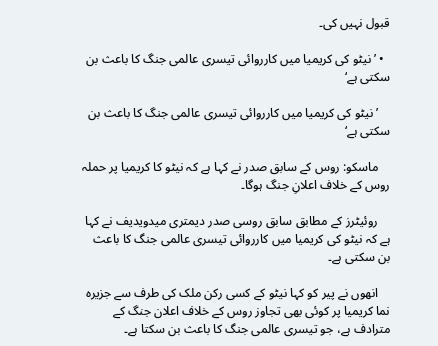قبول نہیں کی۔

  • ’نیٹو کی کریمیا میں کارروائی تیسری عالمی جنگ کا باعث بن سکتی ہے‘

    ’نیٹو کی کریمیا میں کارروائی تیسری عالمی جنگ کا باعث بن سکتی ہے‘

    ماسکو: روس کے سابق صدر نے کہا ہے کہ نیٹو کا کریمیا پر حملہ روس کے خلاف اعلانِ جنگ ہوگا۔

    روئیٹرز کے مطابق سابق روسی صدر دیمتری میدویدیف نے کہا ہے کہ نیٹو کی کریمیا میں کارروائی تیسری عالمی جنگ کا باعث بن سکتی ہے۔

    انھوں نے پیر کو کہا نیٹو کے کسی رکن ملک کی طرف سے جزیرہ نما کریمیا پر کوئی بھی تجاوز روس کے خلاف اعلان جنگ کے مترادف ہے، جو تیسری عالمی جنگ کا باعث بن سکتا ہے۔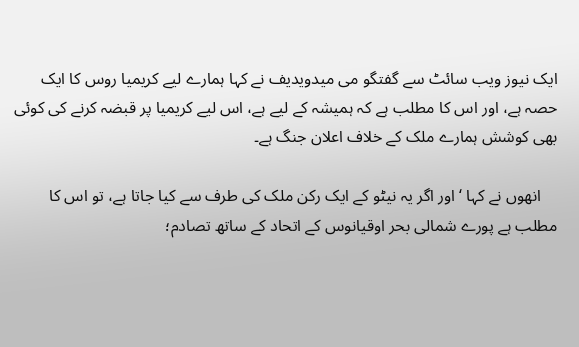ایک نیوز ویب سائٹ سے گفتگو می میدویدیف نے کہا ہمارے لیے کریمیا روس کا ایک حصہ ہے، اور اس کا مطلب ہے کہ ہمیشہ کے لیے ہے، اس لیے کریمیا پر قبضہ کرنے کی کوئی بھی کوشش ہمارے ملک کے خلاف اعلان جنگ ہے۔

    انھوں نے کہا ‘اور اگر یہ نیٹو کے ایک رکن ملک کی طرف سے کیا جاتا ہے، تو اس کا مطلب ہے پورے شمالی بحر اوقیانوس کے اتحاد کے ساتھ تصادم؛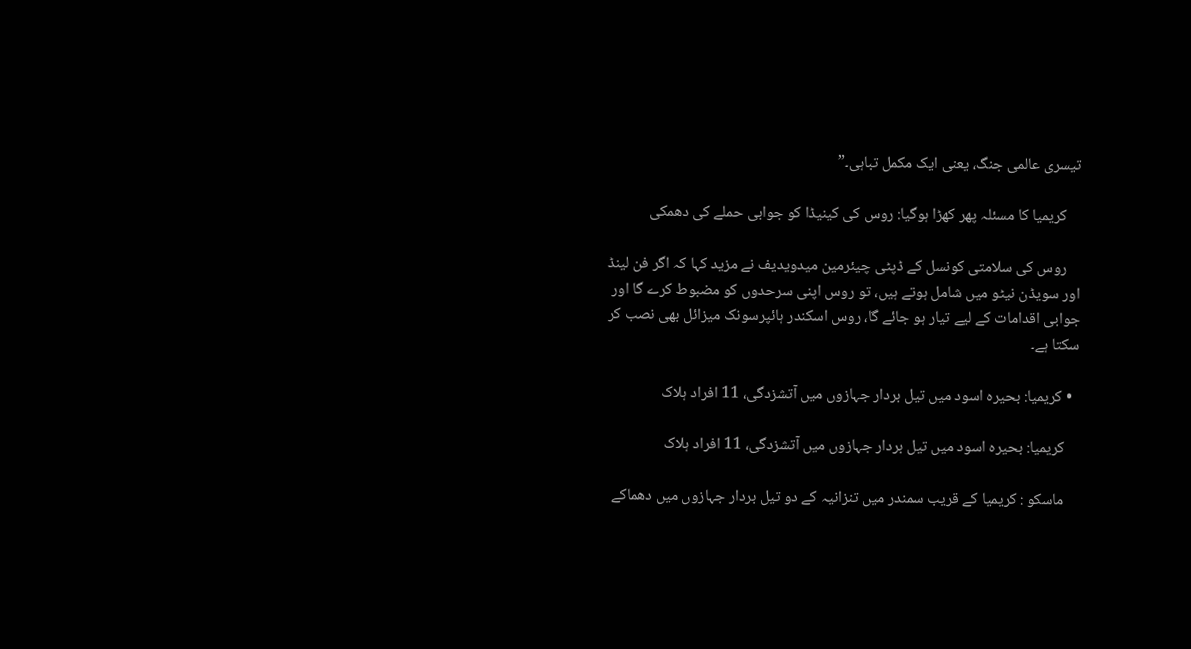تیسری عالمی جنگ، یعنی ایک مکمل تباہی۔”

    کریمیا کا مسئلہ پھر کھڑا ہوگیا: روس کی کینیڈا کو جوابی حملے کی دھمکی

    روس کی سلامتی کونسل کے ڈپٹی چیئرمین میدویدیف نے مزید کہا کہ اگر فن لینڈ اور سویڈن نیٹو میں شامل ہوتے ہیں، تو روس اپنی سرحدوں کو مضبوط کرے گا اور جوابی اقدامات کے لیے تیار ہو جائے گا، روس اسکندر ہائپرسونک میزائل بھی نصب کر سکتا ہے۔

  • کریمیا: بحیرہ اسود میں تیل بردار جہازوں میں آتشزدگی، 11 افراد ہلاک

    کریمیا: بحیرہ اسود میں تیل بردار جہازوں میں آتشزدگی، 11 افراد ہلاک

    ماسکو : کریمیا کے قریب سمندر میں تنزانیہ کے دو تیل بردار جہازوں میں دھماکے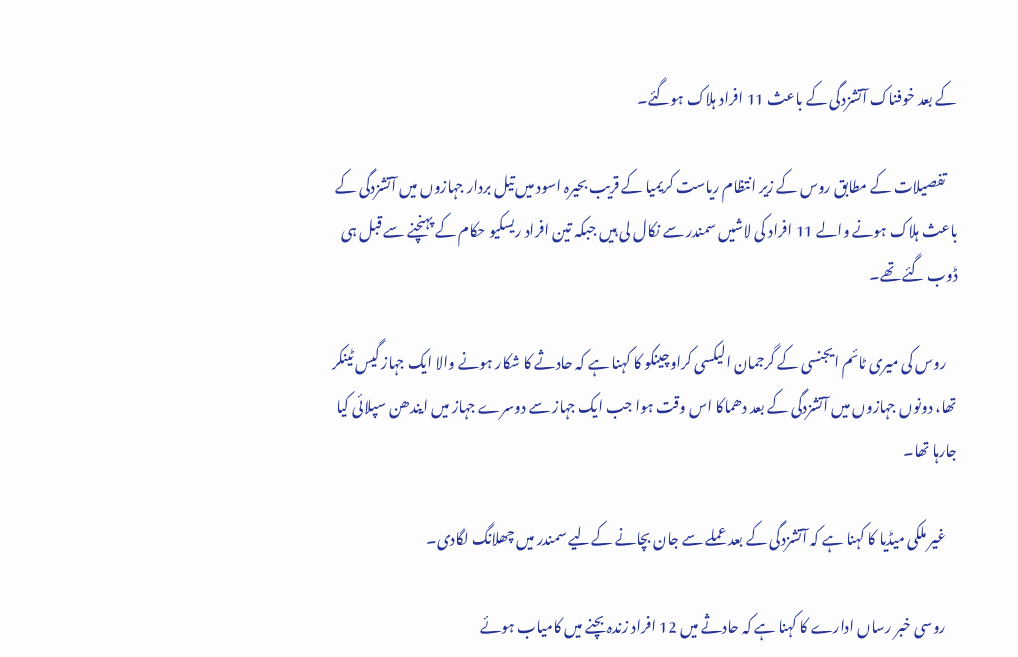کے بعد خوفناک آتشزدگی کے باعث 11 افراد ہلاک ہوگئے۔

    تفصیلات کے مطابق روس کے زیر انتظام ریاست کریمیا کے قریب بحیرہ اسود میں تیل بردار جہازوں میں آتشزدگی کے باعث ہلاک ہونے والے 11 افراد کی لاشیں سمندر سے نکال لی ہیں جبکہ تین افراد ریسکیو حکام کے پہنچنے سے قبل ہی ڈوب گئے تھے۔

    روس کی میری ٹائم ایجنسی کے گرجمان الیکسی کراوچینکو کا کہنا ہے کہ حادثے کا شکار ہونے والا ایک جہاز گیس ٹینکر تھا، دونوں جہازوں میں آتشزدگی کے بعد دھماکا اس وقت ہوا جب ایک جہاز سے دوسرے جہاز میں ایندھن سپلائی کیا جارہا تھا۔

    غیر ملکی میڈیا کا کہنا ہے کہ آتشزدگی کے بعد عملے سے جان بچانے کےلیے سمندر میں چھلانگ لگادی۔

    روسی خبر رساں ادارے کا کہنا ہے کہ حادثے میں 12 افراد زندہ بچنے میں کامیاب ہوئے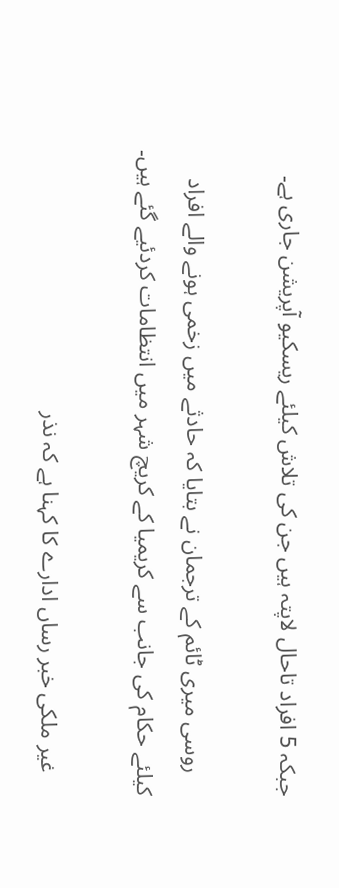جبکہ 5 افراد تاحال لاپتہ ہیں جن کی تلاش کیلئے ریسکیو آپریشن جاری ہے۔

    روسی میری ٹائم کے ترجمان نے بتایا کہ حادثے میں زخمی ہونے والے افراد کیلئے حکام کی جانب سے کریمیا کے کریچ شہر میں انتظامات کردئیے گئے ہیں۔

    غیر ملکی خبر رساں ادارے کا کہنا ہے کہ نذر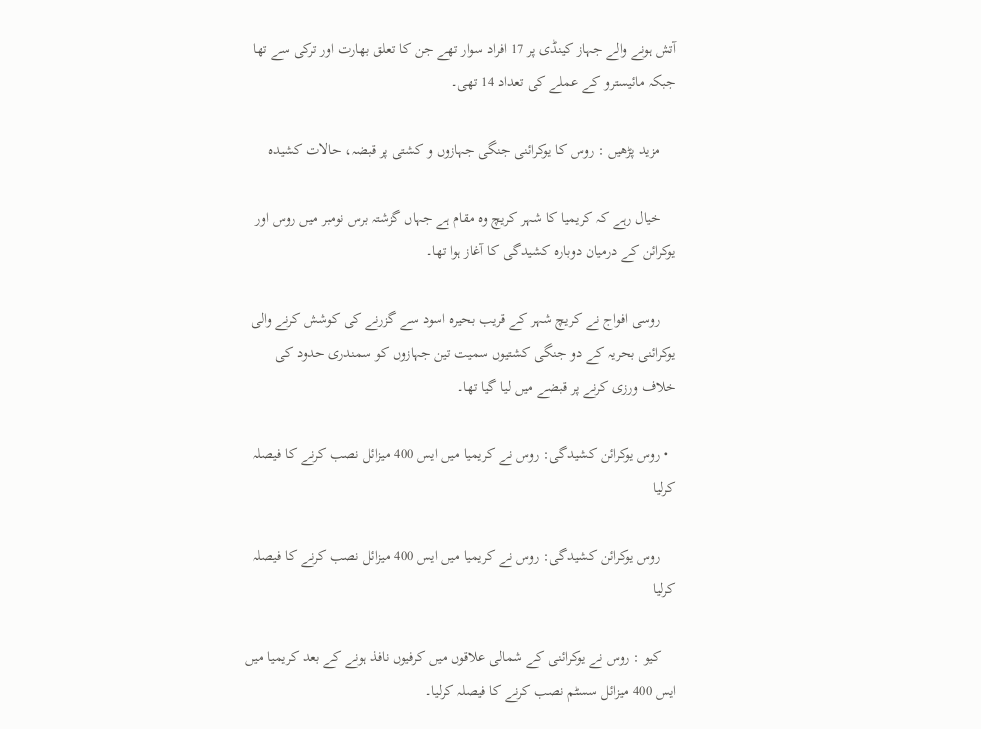آتش ہونے والے جہاز کینڈی پر 17 افراد سوار تھے جن کا تعلق بھارت اور ترکی سے تھا جبکہ مائیسترو کے عملے کی تعداد 14 تھی۔

    مزید پڑھیں : روس کا یوکرائنی جنگی جہازوں و کشتی پر قبضہ، حالات کشیدہ

    خیال رہے کہ کریمیا کا شہر کریچ وہ مقام ہے جہاں گزشتہ برس نومبر میں روس اور یوکرائن کے درمیان دوبارہ کشیدگی کا آغاز ہوا تھا۔

    روسی افواج نے کریچ شہر کے قریب بحیرہ اسود سے گزرنے کی کوشش کرنے والی یوکرائنی بحریہ کے دو جنگی کشتیوں سمیت تین جہازوں کو سمندری حدود کی خلاف ورزی کرنے پر قبضے میں لیا گیا تھا۔

  • روس یوکرائن کشیدگی: روس نے کریمیا میں ایس 400 میزائل نصب کرنے کا فیصلہ کرلیا

    روس یوکرائن کشیدگی: روس نے کریمیا میں ایس 400 میزائل نصب کرنے کا فیصلہ کرلیا

    کیو : روس نے یوکرائنی کے شمالی علاقوں میں کرفیوں نافذ ہونے کے بعد کریمیا میں ایس 400 میزائل سسٹم نصب کرنے کا فیصلہ کرلیا۔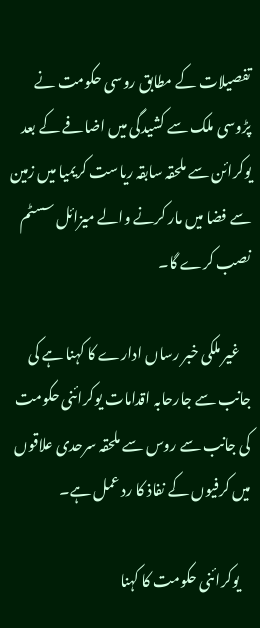تفصیلات کے مطابق روسی حکومت نے پڑوسی ملک سے کشیدگی میں اضافے کے بعد یوکرائن سے ملحقہ سابقہ ریاست کریمیا میں زمین سے فضا میں مار کرنے والے میزائل سسٹم نصب کرے گا۔

    غیر ملکی خبر رساں ادارے کا کہنا ہے کی جانب سے جارحابہ اقدامات یوکرائنی حکومت کی جانب سے روس سے ملحقہ سرحدی علاقوں میں کرفیوں کے نفاذ کا رد عمل ہے۔

    یوکرائنی حکومت کا کہنا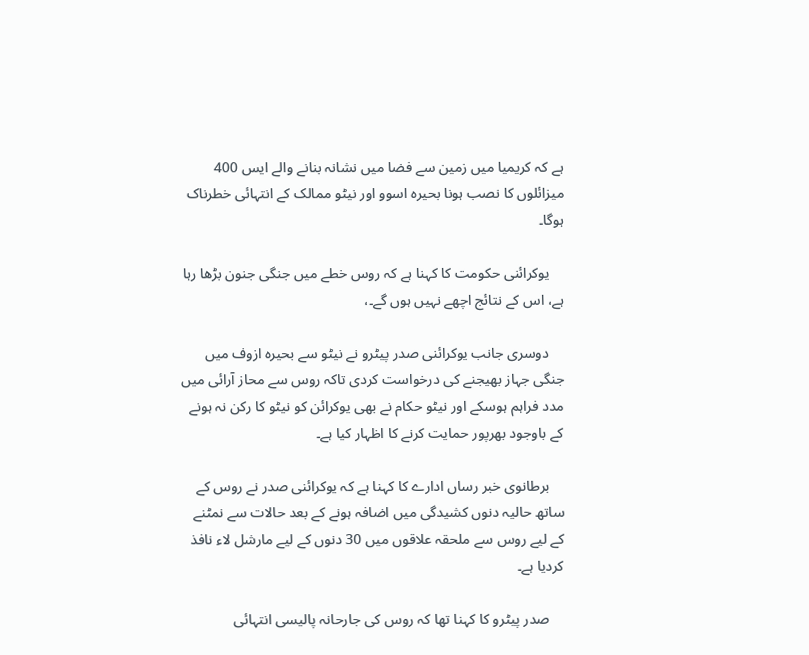ہے کہ کریمیا میں زمین سے فضا میں نشانہ بنانے والے ایس 400 میزائلوں کا نصب ہونا بحیرہ اسوو اور نیٹو ممالک کے انتہائی خطرناک ہوگا۔

    یوکرائنی حکومت کا کہنا ہے کہ روس خطے میں جنگی جنون بڑھا رہا ہے، اس کے نتائج اچھے نہیں ہوں گے۔،

    دوسری جانب یوکرائنی صدر پیٹرو نے نیٹو سے بحیرہ ازوف میں جنگی جہاز بھیجنے کی درخواست کردی تاکہ روس سے محاز آرائی میں مدد فراہم ہوسکے اور نیٹو حکام نے بھی یوکرائن کو نیٹو کا رکن نہ ہونے کے باوجود بھرپور حمایت کرنے کا اظہار کیا ہے۔

    برطانوی خبر رساں ادارے کا کہنا ہے کہ یوکرائنی صدر نے روس کے ساتھ حالیہ دنوں کشیدگی میں اضافہ ہونے کے بعد حالات سے نمٹنے کے لیے روس سے ملحقہ علاقوں میں 30 دنوں کے لیے مارشل لاء نافذ کردیا ہے۔

    صدر پیٹرو کا کہنا تھا کہ روس کی جارحانہ پالیسی انتہائی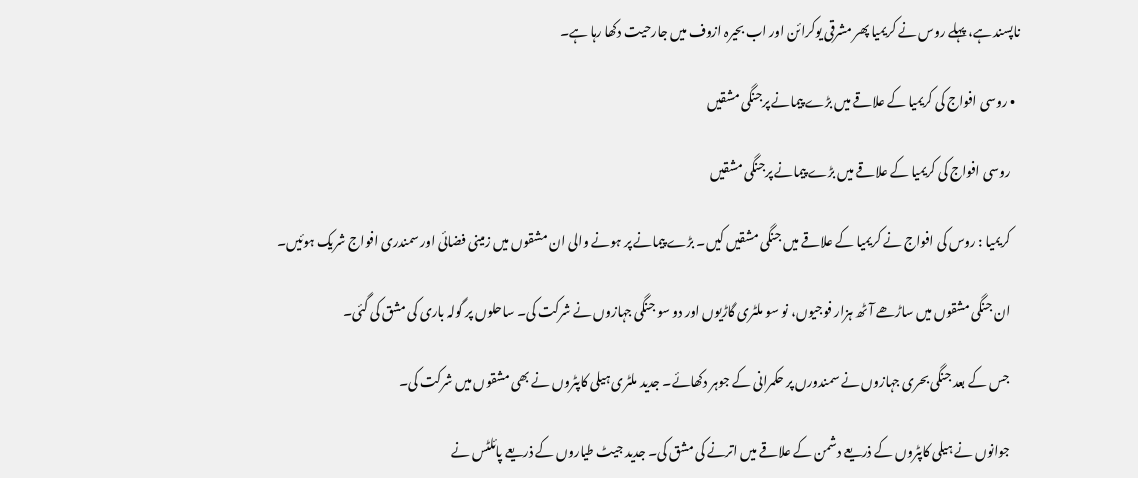ناپسند ہے، پہلے روس نے کریمیا پھر مشرقی یوکرائن اور اب بحیرہ ازوف میں جارحیت دکھا رہا ہے۔

  • روسی افواج کی کریمیا کے علاقے میں بڑے پیمانے پرجنگی مشقیں

    روسی افواج کی کریمیا کے علاقے میں بڑے پیمانے پرجنگی مشقیں

    کریمیا : روس کی افواج نے کریمیا کے علاقے میں جنگی مشقیں کیں۔ بڑے پیمانے پر ہونے والی ان مشقوں میں زمینی فضائی اور سمندری افواج شریک ہوئیں۔

    ان جنگی مشقوں میں ساڑھے آٹھ ہزار فوجیوں، نو سو ملٹری گاڑیوں اور دو سو جنگی جہازوں نے شرکت کی۔ ساحلوں پر گولہ باری کی مشق کی گئی۔

    جس کے بعد جنگی بحری جہازوں نے سمندورں پر حکمرانی کے جوہر دکھائے۔ جدید ملٹری ہیلی کاپٹروں نے بھی مشقوں میں شرکت کی۔

    جوانوں نے ہیلی کاپٹروں کے ذریعے دشمن کے علاقے میں اترنے کی مشق کی۔ جدید جیٹ طیاروں کے ذریعے پائلٹس نے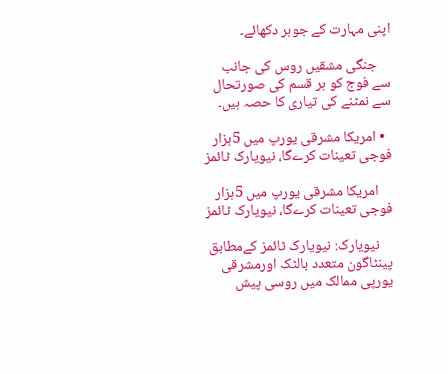اپنی مہارت کے جوہر دکھائے۔

    جنگی مشقیں روس کی جانب سے فوج کو ہر قسم کی صورتحال سے نمٹنے کی تیاری کا حصہ ہیں۔

  • امریکا مشرقی یورپ میں 5ہزار فوجی تعینات کرےگا، نیویارک ٹائمز

    امریکا مشرقی یورپ میں 5ہزار فوجی تعینات کرےگا، نیویارک ٹائمز

    نیویارک: نیویارک ٹائمز کےمطابق پینٹاگون متعدد بالٹک اورمشرقی یورپی ممالک میں روسی پیش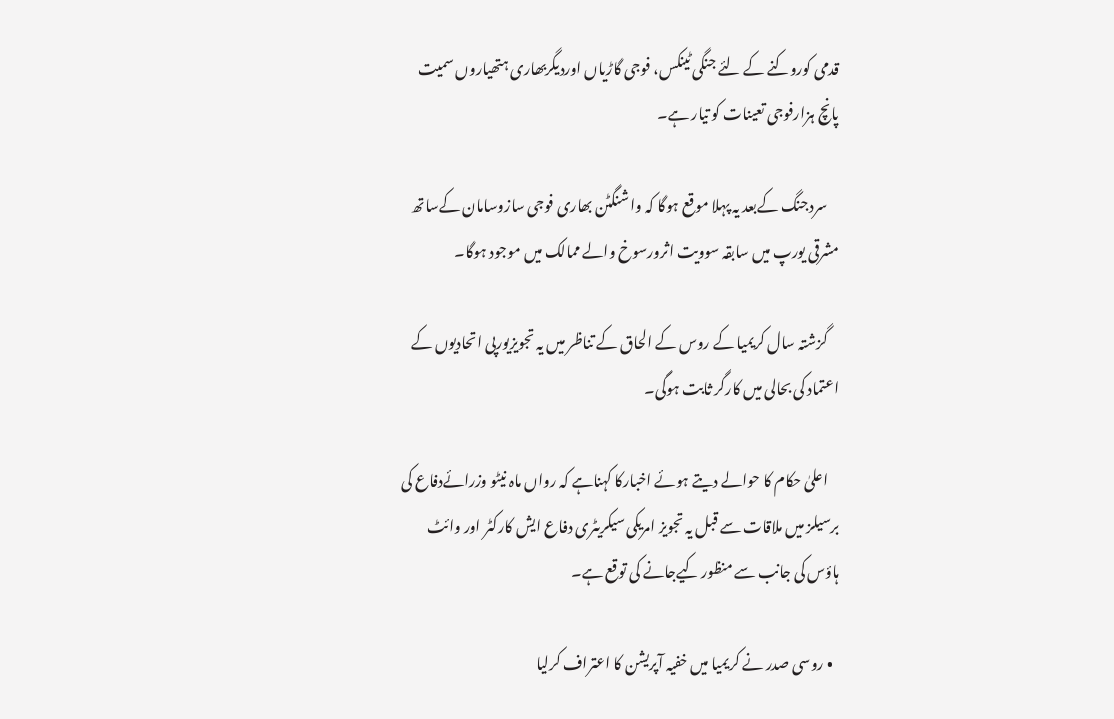قدمی کوروکنے کے لئے جنگی ٹینکس، فوجی گاڑیاں اوردیگربھاری ہتھیاروں سمیت پانچ ہزارفوجی تعینات کو تیار ہے۔

    سردجنگ کےبعد یہ پہلا موقع ہوگا کہ واشنگٹن بھاری فوجی سازوسامان کےساتھ مشرقی یورپ میں سابقہ سوویت اثرورسوخ والے ممالک میں موجود ہوگا۔

    گزشتہ سال کریمیا کے روس کے الحاق کے تناظر میں یہ تجویزیورپی اتحادیوں کے اعتماد کی بحالی میں کارگر ثابت ہوگی۔

    اعلیٰ حکام کا حوالے دیتے ہوئے اخبارکا کہناہے کہ رواں ماہ نیٹو وزرائےدفاع کی برسیلز میں ملاقات سے قبل یہ تجویز امریکی سیکریٹری دفاع ایش کارکٹر اور وائٹ ہاؤس کی جانب سے منظور کیےجانے کی توقع ہے۔

  • روسی صدر نے کریمیا میں خفیہ آپریشن کا اعتراف کرلیا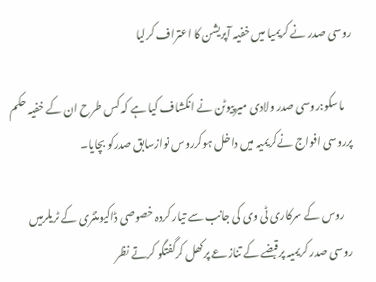روسی صدر نے کریمیا میں خفیہ آپریشن کا اعتراف کرلیا

    ماسکو:روسی صدر ولادی میرپیوٹن نے انکشاف کیا ہے کہ کس طرح ان کے خفیہ حکم پرروسی افواج نےکریمیہ میں داخل ہوکرروس نوازسابق صدرکو بچایا۔

    روس کے سرکاری ٹی وی کی جانب سے تیار کردہ خصوصی ڈاکیومنٹری کے ٹریلرمیں روسی صدر کریمیہ پرقبضے کے تنازعے پرکھل کرگفتگو کرتے نظر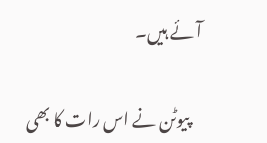آئے ہیں۔

    پیوٹن نے اس رات کا بھی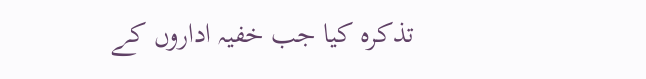تذکرہ کیا جب خفیہ اداروں کے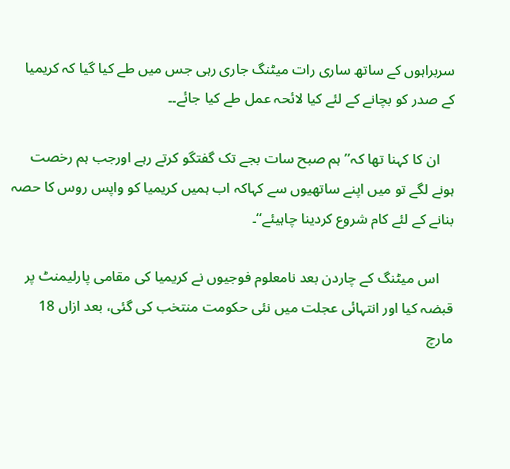سربراہوں کے ساتھ ساری رات میٹنگ جاری رہی جس میں طے کیا گیا کہ کریمیا کے صدر کو بچانے کے لئے کیا لائحہ عمل طے کیا جائے۔۔

    ان کا کہنا تھا کہ’’ہم صبح سات بجے تک گفتگو کرتے رہے اورجب ہم رخصت ہونے لگے تو میں اپنے ساتھیوں سے کہاکہ اب ہمیں کریمیا کو واپس روس کا حصہ بنانے کے لئے کام شروع کردینا چاہیئے‘‘۔

    اس میٹنگ کے چاردن بعد نامعلوم فوجیوں نے کریمیا کی مقامی پارلیمنٹ پر قبضہ کیا اور انتہائی عجلت میں نئی حکومت منتخب کی گئی، بعد ازاں 18 مارچ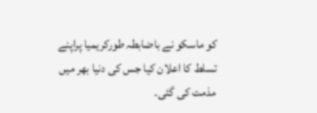کو ماسکو نے باضابطہ طورکریمیا پراپنے تسلط کا اعلان کیا جس کی دنیا بھر میں مذمت کی گئی۔